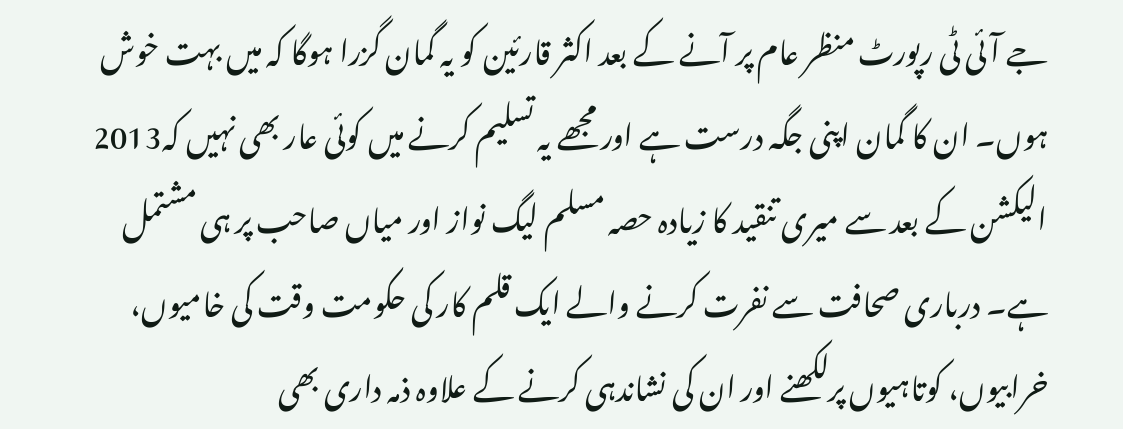جے آئی ٹی رپورٹ منظر عام پر آنے کے بعد اکثر قارئین کو یہ گمان گزرا ہوگا کہ میں بہت خوش ہوں۔ ان کا گمان اپنی جگہ درست ہے اور مجھے یہ تسلیم کرنے میں کوئی عار بھی نہیں کہ2013 الیکشن کے بعد سے میری تنقید کا زیادہ حصہ مسلم لیگ نواز اور میاں صاحب پر ہی مشتمل ہے۔ درباری صحافت سے نفرت کرنے والے ایک قلم کار کی حکومت وقت کی خامیوں، خرابیوں، کوتاہیوں پرلکھنے اور ان کی نشاندہی کرنے کے علاوہ ذمہ داری بھی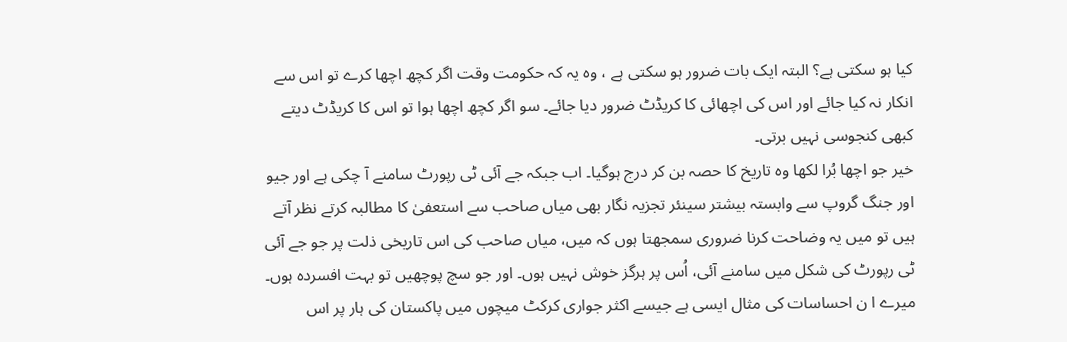کیا ہو سکتی ہے؟ البتہ ایک بات ضرور ہو سکتی ہے ، وہ یہ کہ حکومت وقت اگر کچھ اچھا کرے تو اس سے انکار نہ کیا جائے اور اس کی اچھائی کا کریڈٹ ضرور دیا جائے۔ سو اگر کچھ اچھا ہوا تو اس کا کریڈٹ دیتے کبھی کنجوسی نہیں برتی۔
خیر جو اچھا بُرا لکھا وہ تاریخ کا حصہ بن کر درج ہوگیا۔ اب جبکہ جے آئی ٹی رپورٹ سامنے آ چکی ہے اور جیو اور جنگ گروپ سے وابستہ بیشتر سینئر تجزیہ نگار بھی میاں صاحب سے استعفیٰ کا مطالبہ کرتے نظر آتے ہیں تو میں یہ وضاحت کرنا ضروری سمجھتا ہوں کہ میں، میاں صاحب کی اس تاریخی ذلت پر جو جے آئی ٹی رپورٹ کی شکل میں سامنے آئی، اُس پر ہرگز خوش نہیں ہوں۔ اور جو سچ پوچھیں تو بہت افسردہ ہوں۔ میرے ا ن احساسات کی مثال ایسی ہے جیسے اکثر جواری کرکٹ میچوں میں پاکستان کی ہار پر اس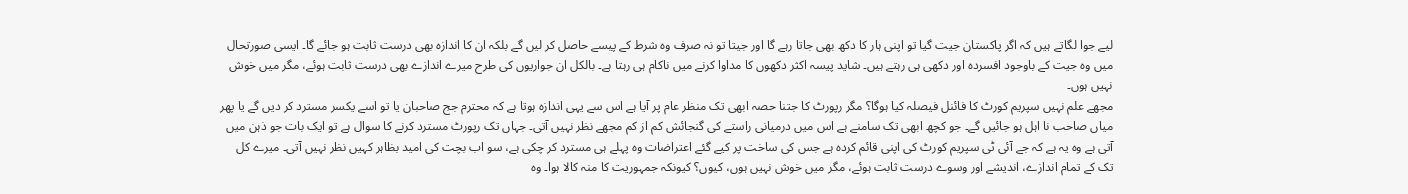لیے جوا لگاتے ہیں کہ اگر پاکستان جیت گیا تو اپنی ہار کا دکھ بھی جاتا رہے گا اور جیتا تو نہ صرف وہ شرط کے پیسے حاصل کر لیں گے بلکہ ان کا اندازہ بھی درست ثابت ہو جائے گا۔ ایسی صورتحال میں وہ جیت کے باوجود افسردہ اور دکھی ہی رہتے ہیں۔ شاید پیسہ اکثر دکھوں کا مداوا کرنے میں ناکام ہی رہتا ہے۔ بالکل ان جواریوں کی طرح میرے اندازے بھی درست ثابت ہوئے، مگر میں خوش نہیں ہوں۔
مجھے علم نہیں سپریم کورٹ کا فائنل فیصلہ کیا ہوگا؟ مگر رپورٹ کا جتنا حصہ ابھی تک منظر عام پر آیا ہے اس سے یہی اندازہ ہوتا ہے کہ محترم جج صاحبان یا تو اسے یکسر مسترد کر دیں گے یا پھر میاں صاحب نا اہل ہو جائیں گے۔ جو کچھ ابھی تک سامنے ہے اس میں درمیانی راستے کی گنجائش کم از کم مجھے نظر نہیں آتی۔ جہاں تک رپورٹ مسترد کرنے کا سوال ہے تو ایک بات جو ذہن میں آتی ہے وہ یہ ہے کہ جے آئی ٹی سپریم کورٹ کی اپنی قائم کردہ ہے جس کی ساخت پر کیے گئے اعتراضات وہ پہلے ہی مسترد کر چکی ہے، سو اب بچت کی امید بظاہر کہیں نظر نہیں آتی۔ میرے کل تک کے تمام اندازے، اندیشے اور وسوے درست ثابت ہوئے، مگر میں خوش نہیں ہوں، کیوں؟ کیونکہ جمہوریت کا منہ کالا ہوا۔ وہ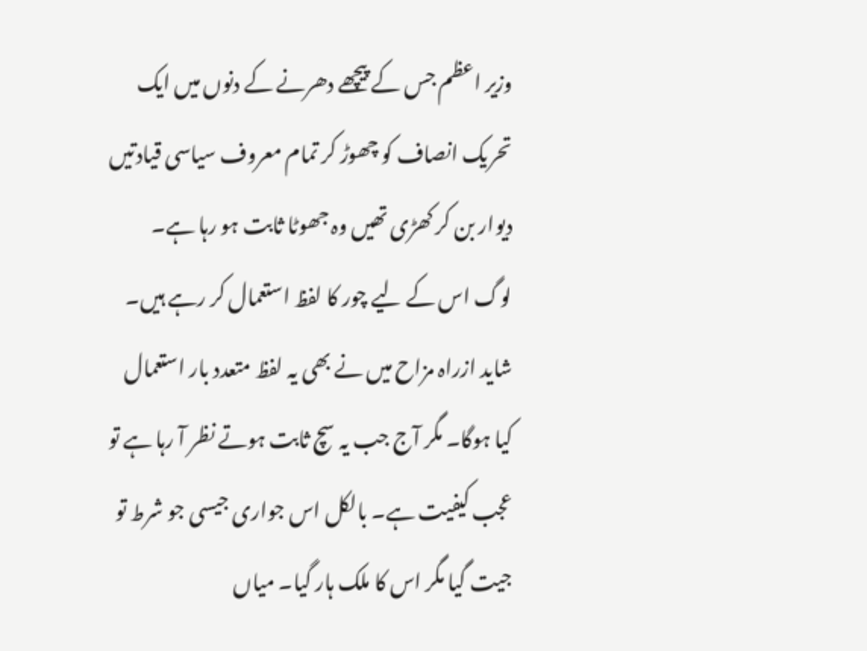وزیر اعظم جس کے پیچھے دھرنے کے دنوں میں ایک تحریک انصاف کو چھوڑ کر تمام معروف سیاسی قیادتیں دیوار بن کر کھڑی تھیں وہ جھوٹا ثابت ہو رہا ہے۔
لوگ اس کے لیے چور کا لفظ استعمال کر رہے ہیں۔ شاید ازراہ مزاح میں نے بھی یہ لفظ متعدد بار استعمال کیا ہوگا۔ مگر آج جب یہ سچ ثابت ہوتے نظر آ رہا ہے تو عجب کیفیت ہے۔ بالکل اس جواری جیسی جو شرط تو جیت گیا مگر اس کا ملک ہار گیا۔ میاں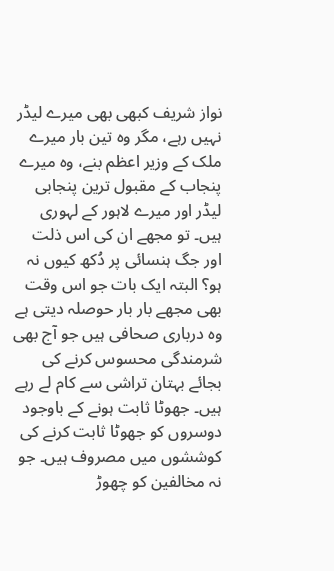نواز شریف کبھی بھی میرے لیڈر نہیں رہے، مگر وہ تین بار میرے ملک کے وزیر اعظم بنے، وہ میرے پنجاب کے مقبول ترین پنجابی لیڈر اور میرے لاہور کے لہوری ہیں۔ تو مجھے ان کی اس ذلت اور جگ ہنسائی پر دُکھ کیوں نہ ہو؟ البتہ ایک بات جو اس وقت بھی مجھے بار بار حوصلہ دیتی ہے وہ درباری صحافی ہیں جو آج بھی شرمندگی محسوس کرنے کی بجائے بہتان تراشی سے کام لے رہے ہیں۔ جھوٹا ثابت ہونے کے باوجود دوسروں کو جھوٹا ثابت کرنے کی کوششوں میں مصروف ہیں۔ جو نہ مخالفین کو چھوڑ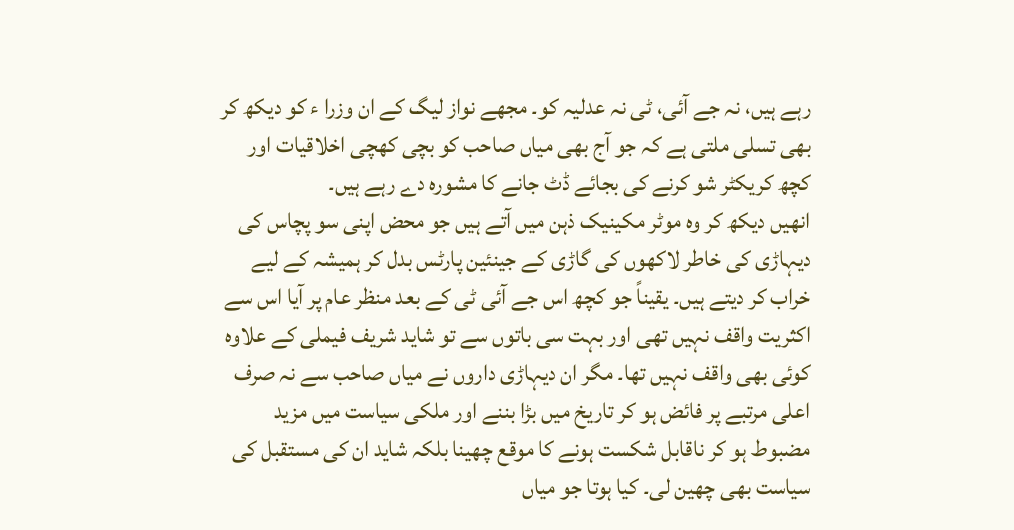رہے ہیں، نہ جے آئی، ٹی نہ عدلیہ کو۔ مجھے نواز لیگ کے ان وزرا ء کو دیکھ کر بھی تسلی ملتی ہے کہ جو آج بھی میاں صاحب کو بچی کھچی اخلاقیات اور کچھ کریکٹر شو کرنے کی بجائے ڈٹ جانے کا مشورہ دے رہے ہیں۔
انھیں دیکھ کر وہ موٹر مکینیک ذہن میں آتے ہیں جو محض اپنی سو پچاس کی دیہاڑی کی خاطر لاکھوں کی گاڑی کے جینئین پارٹس بدل کر ہمیشہ کے لیے خراب کر دیتے ہیں۔ یقیناً جو کچھ اس جے آئی ٹی کے بعد منظر عام پر آیا اس سے اکثریت واقف نہیں تھی اور بہت سی باتوں سے تو شاید شریف فیملی کے علاوہ کوئی بھی واقف نہیں تھا۔ مگر ان دیہاڑی داروں نے میاں صاحب سے نہ صرف اعلی مرتبے پر فائض ہو کر تاریخ میں بڑا بننے اور ملکی سیاست میں مزید مضبوط ہو کر ناقابل شکست ہونے کا موقع چھینا بلکہ شاید ان کی مستقبل کی سیاست بھی چھین لی۔ کیا ہوتا جو میاں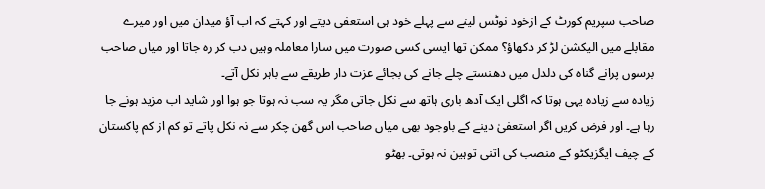صاحب سپریم کورٹ کے ازخود نوٹس لینے سے پہلے خود ہی استعفی دیتے اور کہتے کہ اب آؤ میدان میں اور میرے مقابلے میں الیکشن لڑ کر دکھاؤ؟ ممکن تھا ایسی کسی صورت میں سارا معاملہ وہیں دب کر رہ جاتا اور میاں صاحب برسوں پرانے گناہ کی دلدل میں دھنستے چلے جانے کی بجائے عزت دار طریقے سے باہر نکل آتے۔
زیادہ سے زیادہ یہی ہوتا کہ اگلی ایک آدھ باری ہاتھ سے نکل جاتی مگر یہ سب نہ ہوتا جو ہوا اور شاید اب مزید ہونے جا رہا ہے۔ اور فرض کریں اگر استعفیٰ دینے کے باوجود بھی میاں صاحب اس گھن چکر سے نہ نکل پاتے تو کم از کم پاکستان کے چیف ایگزیکٹو کے منصب کی اتنی توہین نہ ہوتی۔ بھٹو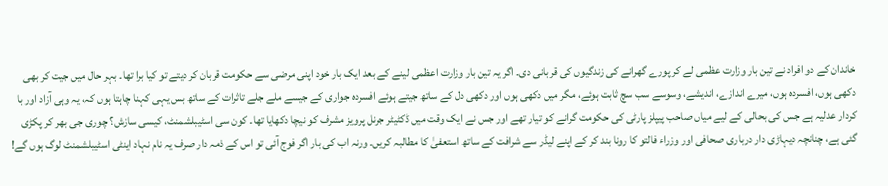خاندان کے دو افراد نے تین بار وزارت عظمی لے کر پورے گھرانے کی زندگیوں کی قربانی دی۔ اگر یہ تین بار وزارت اعظمی لینے کے بعد ایک بار خود اپنی مرضی سے حکومت قربان کر دیتے تو کیا برا تھا۔ بہر حال میں جیت کر بھی دکھی ہوں، افسردہ ہوں، میرے اندازے، اندیشے، وسوسے سب سچ ثابت ہوئے، مگر میں دکھی ہوں اور دکھی دل کے ساتھ جیتے ہوئے افسردہ جواری کے جیسے ملے جلے تاثرات کے ساتھ بس یہی کہنا چاہتا ہوں کہ، یہ وہی آزاد اور با کردار عدلیہ ہے جس کی بحالی کے لیے میاں صاحب پیپلز پارٹی کی حکومت گرانے کو تیار تھے اور جس نے ایک وقت میں ڈکٹیٹر جرنل پرویز مشرف کو نیچا دکھایا تھا۔ کون سی اسٹیبلشمنٹ، کیسی سازش؟ چوری جی بھر کر پکڑی گئی ہے، چنانچہ دیہاڑی دار درباری صحافی اور وزراء فالتو کا رونا بند کر کے اپنے لیڈر سے شرافت کے ساتھ استعفیٰ کا مطالبہ کریں۔ ورنہ اب کی بار اگر فوج آئی تو اس کے ذمہ دار صرف یہ نام نہاد اینٹی اسٹیبلشمنٹ لوگ ہوں گے!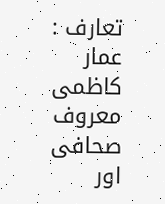تعارف : عمار کاظمی معروف صحافی اور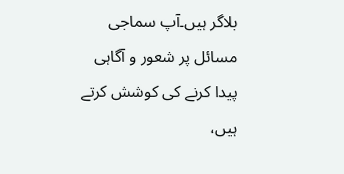بلاگر ہیں۔آپ سماجی مسائل پر شعور و آگاہی پیدا کرنے کی کوشش کرتے ہیں،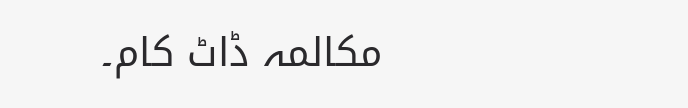مکالمہ ڈاٹ کام۔